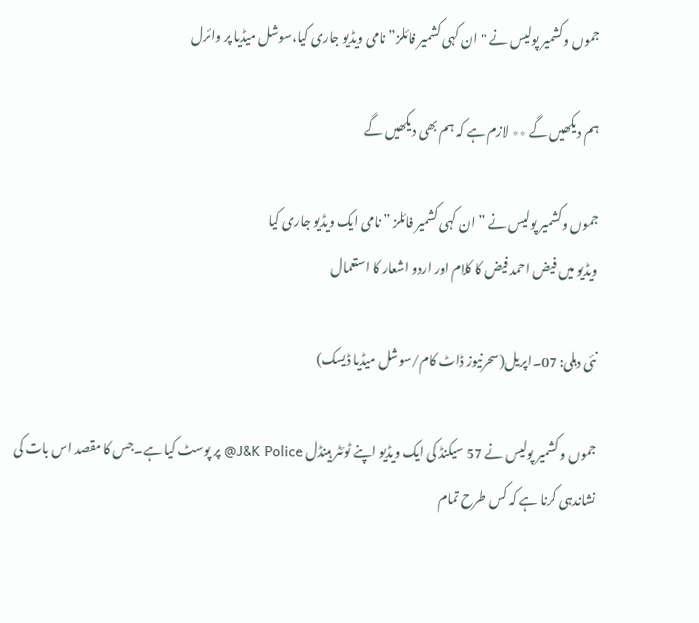جموں وکشمیر پولیس نے "ان کہی کشمیر فائلز” نامی ویڈیو جاری کیا،سوشل میڈیا پر وائرل

ہم دیکھیں گے ٭٭ لازم ہے کہ ہم بھی دیکھیں گے

جموں وکشمیر پولیس نے ” ان کہی کشمیر فائلز ” نامی ایک ویڈیو جاری کیا
ویڈیو میں فیض احمد فیض کا کلام اور اردو اشعار کا استعمال

نئی دہلی: 07۔اپریل(سحرنیوز ڈاٹ کام/سوشل میڈیا ڈیسک)

جموں و کشمیر پولیس نے 57 سیکنڈ کی ایک ویڈیو اپنے ٹوئٹر ہینڈل J&K Police@ پر پوسٹ کیا ہے۔جس کا مقصد اس بات کی نشاندہی کرنا ہے کہ کس طرح تمام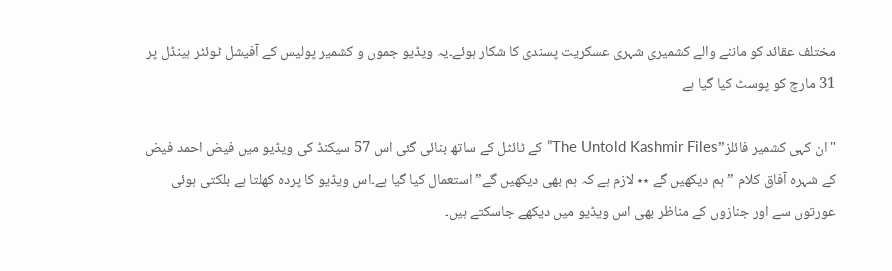مختلف عقائد کو ماننے والے کشمیری شہری عسکریت پسندی کا شکار ہوئے۔یہ ویڈیو جموں و کشمیر پولیس کے آفیشل ٹوئٹر ہینڈل پر 31 مارچ کو پوسٹ کیا گیا ہے

"ان کہی کشمیر فائلز”The Untold Kashmir Files” کے ٹائٹل کے ساتھ بنائی گئی اس 57 سیکنڈ کی ویڈیو میں فیض احمد فیض کے شہرہ آفاق کلام ” ہم دیکھیں گے ٭٭ لازم ہے کہ ہم بھی دیکھیں گے” استعمال کیا گیا ہے۔اس ویڈیو کا پردہ کھلتا ہے بلکتی ہوئی عورتوں سے اور جنازوں کے مناظر بھی اس ویڈیو میں دیکھے جاسکتے ہیں۔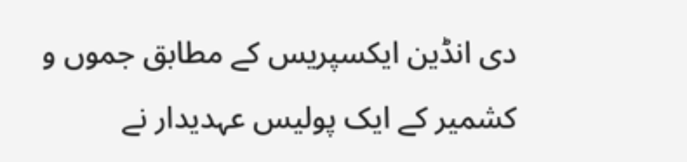دی انڈین ایکسپریس کے مطابق جموں و کشمیر کے ایک پولیس عہدیدار نے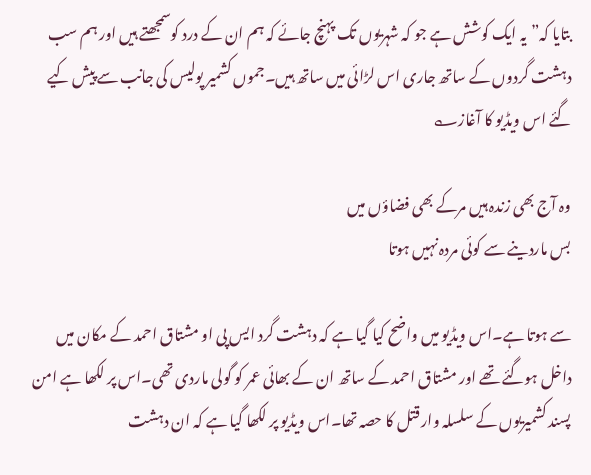بتایا کہ”یہ ایک کوشش ہے جو کہ شہریوں تک پہنچ جائے کہ ہم ان کے درد کوسمجھتے ہیں اور ہم سب دہشت گردوں کے ساتھ جاری اس لڑائی میں ساتھ ہیں۔جموں کشمیر پولیس کی جانب سے پیش کیے گئے اس ویڈیو کا آغاز؎

وہ آج بھی زندہ ہیں مرکے بھی فضاؤں میں
بس ماردینے سے کوئی مردہ نہیں ہوتا

سے ہوتا ہے۔اس ویڈیو میں واضح کیا گیا ہے کہ دہشت گرد ایس پی او مشتاق احمد کے مکان میں داخل ہوگئے تھے اور مشتاق احمد کے ساتھ ان کے بھائی عمر کو گولی ماردی تھی۔اس پر لکھا ہے امن پسند کشمیریوں کے سلسلہ وار قتل کا حصہ تھا۔اس ویڈیو پر لکھا گیا ہے کہ ان دہشت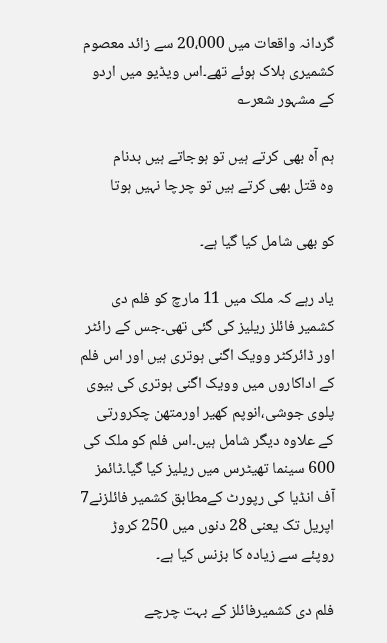گردانہ واقعات میں 20،000 سے زائد معصوم کشمیری ہلاک ہوئے تھے۔اس ویڈیو میں اردو کے مشہور شعر؎

ہم آہ بھی کرتے ہیں تو ہوجاتے ہیں بدنام
وہ قتل بھی کرتے ہیں تو چرچا نہیں ہوتا

کو بھی شامل کیا گیا ہے۔

یاد رہے کہ ملک میں 11 مارچ کو فلم دی کشمیر فائلز ریلیز کی گئی تھی۔جس کے رائٹر اور ڈائرکٹر وویک اگنی ہوتری ہیں اور اس فلم کے اداکاروں میں وویک اگنی ہوتری کی بیوی پلوی جوشی،انوپم کھیر اورمتھن چکرورتی کے علاوہ دیگر شامل ہیں۔اس فلم کو ملک کی 600 سینما تھیٹرس میں ریلیز کیا گیا۔ٹائمز آف انڈیا کی رپورٹ کےمطابق کشمیر فائلزنے7 اپریل تک یعنی 28 دنوں میں 250 کروڑ روپئے سے زیادہ کا بزنس کیا ہے۔

فلم دی کشمیرفائلز کے بہت چرچے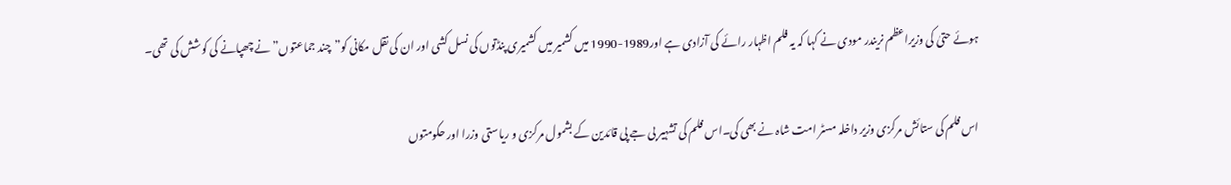ہوئے حتیٰ کی وزیراعظم نریندر مودی نے کہا کہ یہ فلم اظہار رائے کی آزادی ہے اور1989-1990 میں کشمیر میں کشمیری پنڈتوں کی نسل کشی اور ان کی نقل مکانی کو”چند جماعتوں”نے چھپانے کی کوشش کی تھی۔

اس فلم کی ستائش مرکزی وزیر داخلہ مسٹر امت شاہ نے بھی کی۔اس فلم کی تشہیر بی جے پی قائدین کے بشمول مرکزی و ریاستی وزرا اور حکومتوں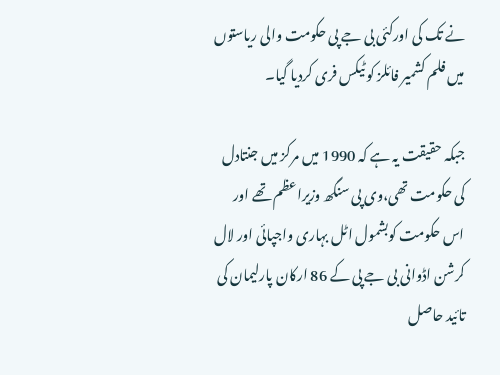نے تک کی اورکئی بی جے پی حکومت والی ریاستوں میں فلم کشمیر فائلز کو ٹیکس فری کردیا گیا۔

جبکہ حقیقت یہ ہے کہ 1990 میں مرکز میں جنتادل کی حکومت تھی،وی پی سنگھ وزیراعظم تھے اور اس حکومت کوبشمول اٹل بہاری واجپائی اور لال کرشن اڈوانی بی جے پی کے 86 ارکان پارلیمان کی تائید حاصل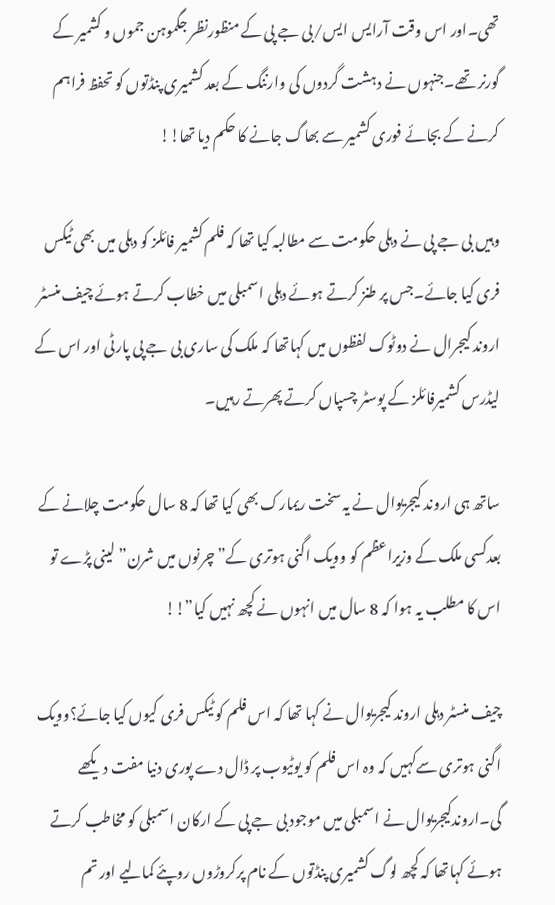تھی۔اور اس وقت آرایس ایس/بی جے پی کے منظورنظر جگموہن جموں و کشمیر کے گورنر تھے۔جنہوں نے دہشت گردوں کی وارننگ کے بعد کشمیری پنڈتوں کو تحفظ فراہم کرنے کے بجائے فوری کشمیر سے بھاگ جانے کا حکم دیا تھا!!

وہیں بی جے پی نے دہلی حکومت سے مطالبہ کیا تھا کہ فلم کشمیر فائلز کو دہلی میں بھی ٹیکس فری کیا جائے۔جس پر طنز کرتے ہوئے دہلی اسمبلی میں خطاب کرتے ہوئے چیف منسٹر اروند کیجرال نے دوٹوک لفظوں میں کہاتھا کہ ملک کی ساری بی جے پی پارٹی اور اس کے لیڈرس کشمیرفائلز کے پوسٹر چسپاں کرتے پھرتے رہیں۔

ساتھ ہی اروند کیجریوال نے یہ سخت ریمارک بھی کیا تھا کہ 8 سال حکومت چلانے کے بعدکسی ملک کے وزیراعظم کو وویک اگنی ہوتری کے” چرنوں میں شرن” لینی پڑے تو اس کا مطلب یہ ہوا کہ 8 سال میں انہوں نے کچھ نہیں کیا”!!

چیف منسٹر دہلی اروند کیجریوال نے کہا تھا کہ اس فلم کو ٹیکس فری کیوں کیا جائے؟وویک اگنی ہوتری سےکہیں کہ وہ اس فلم کو یوٹیوب پر ڈال دے پوری دنیا مفت دیکھے گی۔اروندکیجریوال نے اسمبلی میں موجود بی جے پی کے ارکان اسمبلی کو مخاطب کرتے ہوئے کہاتھا کہ کچھ لوگ کشمیری پنڈتوں کے نام پرکروڑوں روپئے کمالیے اور تم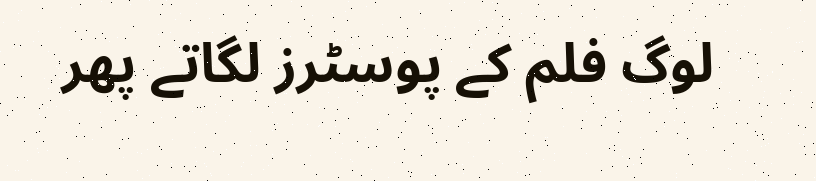لوگ فلم کے پوسٹرز لگاتے پھر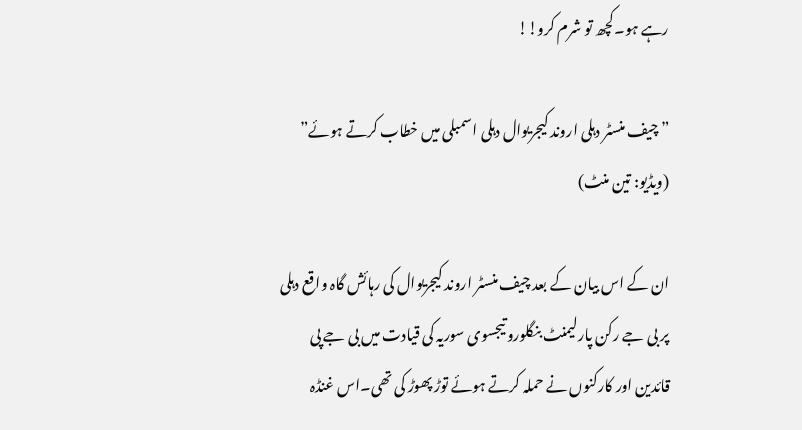رہے ہو۔کچھ تو شرم کرو!!

” چیف منسٹر دہلی اروند کیجریوال دہلی اسمبلی میں خطاب کرتے ہوئے” (ویڈیو: تین منٹ)

ان کے اس بیان کے بعد چیف منسٹر اروند کیجریوال کی رہائش گاہ واقع دہلی پر بی جے رکن پارلیمنٹ بنگلورو تیجسوی سوریہ کی قیادت میں بی جے پی قائدین اور کارکنوں نے حملہ کرتے ہوئے توڑ پھوڑ کی تھی۔اس غنڈہ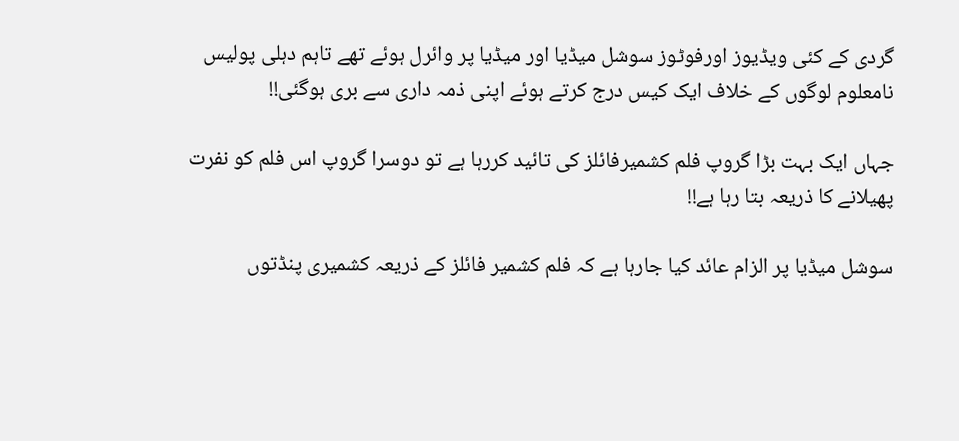گردی کے کئی ویڈیوز اورفوٹوز سوشل میڈیا اور میڈیا پر وائرل ہوئے تھے تاہم دہلی پولیس نامعلوم لوگوں کے خلاف ایک کیس درج کرتے ہوئے اپنی ذمہ داری سے بری ہوگئی!!

جہاں ایک بہت بڑا گروپ فلم کشمیرفائلز کی تائید کررہا ہے تو دوسرا گروپ اس فلم کو نفرت پھیلانے کا ذریعہ بتا رہا ہے!!

سوشل میڈیا پر الزام عائد کیا جارہا ہے کہ فلم کشمیر فائلز کے ذریعہ کشمیری پنڈتوں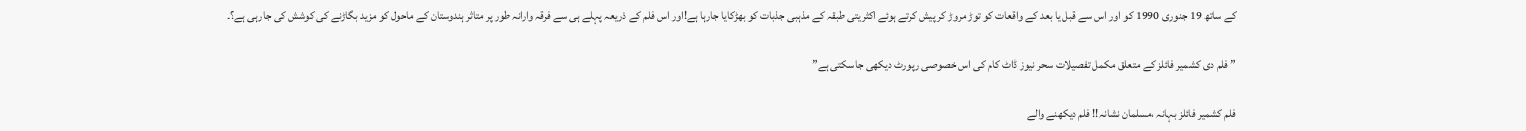کے ساتھ 19 جنوری 1990 کو اور اس سے قبل یا بعد کے واقعات کو توڑ مروڑ کر پیش کرتے ہوئے اکثریتی طبقہ کے مذہبی جذبات کو بھڑکایا جارہا ہے!اور اس فلم کے ذریعہ پہلے ہی سے فرقہ وارانہ طور پر متاثر ہندوستان کے ماحول کو مزید بگاڑنے کی کوشش کی جارہی ہے؟۔

” فلم دی کشمیر فائلز کے متعلق مکمل تفصیلات سحر نیوز ڈاٹ کام کی اس خصوصی رپورٹ دیکھی جاسکتی ہے”

فلم کشمیر فائلز بہانہ ،مسلمان نشانہ!! فلم دیکھنے والے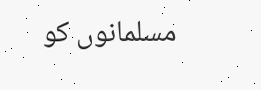مسلمانوں کو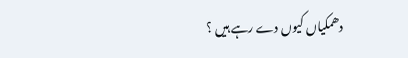دھمکیاں کیوں دے رہے ہیں ؟